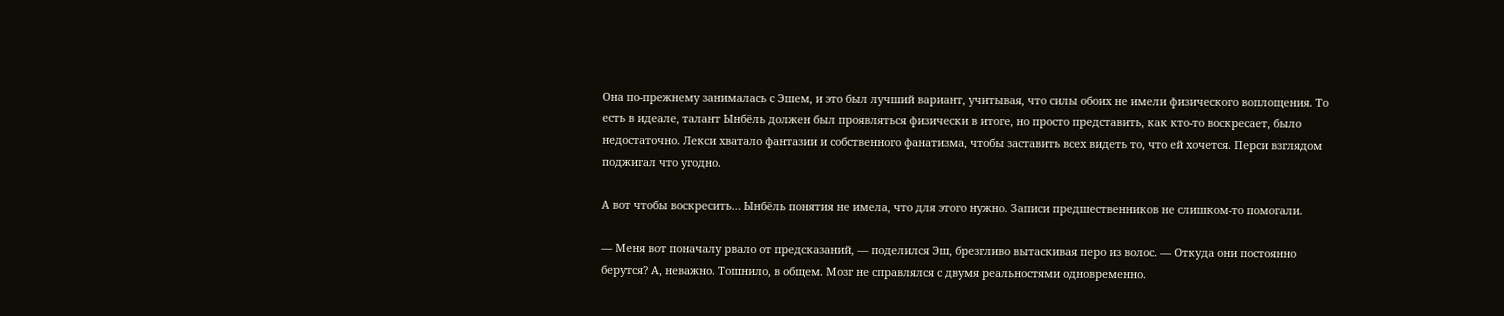Она по-прежнему занималась с Эшем, и это был лучший вариант, учитывая, что силы обоих не имели физического воплощения. То есть в идеале, талант Ынбёль должен был проявляться физически в итоге, но просто представить, как кто-то воскресает, было недостаточно. Лекси хватало фантазии и собственного фанатизма, чтобы заставить всех видеть то, что ей хочется. Перси взглядом поджигал что угодно.

А вот чтобы воскресить… Ынбёль понятия не имела, что для этого нужно. Записи предшественников не слишком-то помогали.

— Меня вот поначалу рвало от предсказаний, — поделился Эш, брезгливо вытаскивая перо из волос. — Откуда они постоянно берутся? А, неважно. Тошнило, в общем. Мозг не справлялся с двумя реальностями одновременно.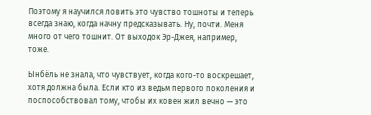Поэтому я научился ловить это чувство тошноты и теперь всегда знаю, когда начну предсказывать. Ну, почти. Меня много от чего тошнит. От выходок Эр-Джея, например, тоже.

Ынбёль не знала, что чувствует, когда кого-то воскрешает, хотя должна была. Если кто из ведьм первого поколения и поспособствовал тому, чтобы их ковен жил вечно — это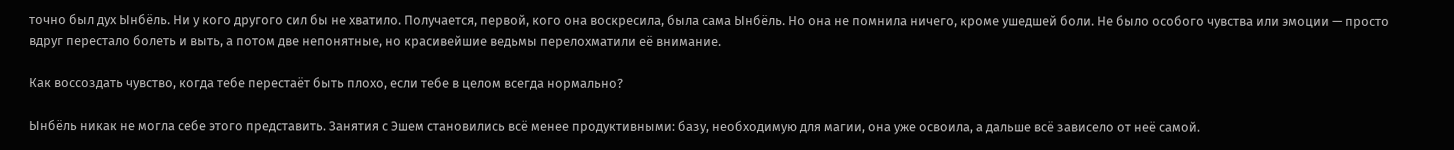точно был дух Ынбёль. Ни у кого другого сил бы не хватило. Получается, первой, кого она воскресила, была сама Ынбёль. Но она не помнила ничего, кроме ушедшей боли. Не было особого чувства или эмоции — просто вдруг перестало болеть и выть, а потом две непонятные, но красивейшие ведьмы перелохматили её внимание.

Как воссоздать чувство, когда тебе перестаёт быть плохо, если тебе в целом всегда нормально?

Ынбёль никак не могла себе этого представить. Занятия с Эшем становились всё менее продуктивными: базу, необходимую для магии, она уже освоила, а дальше всё зависело от неё самой.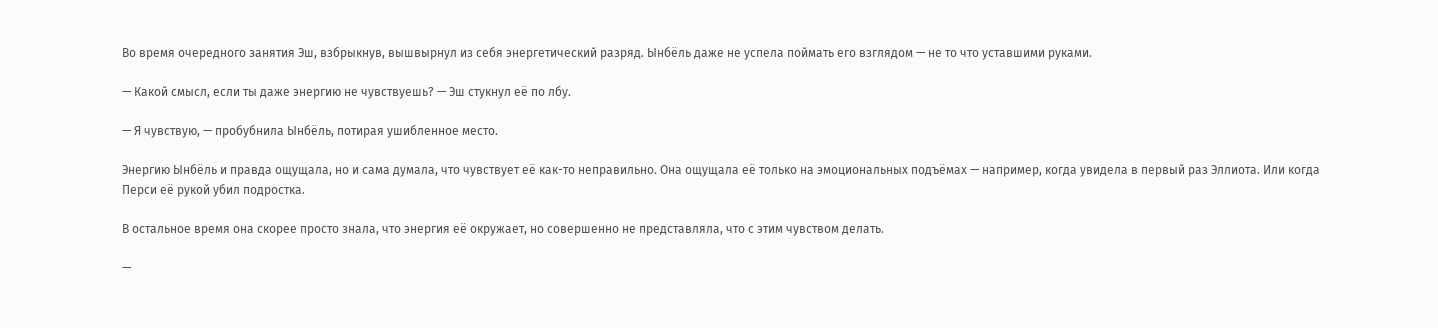Во время очередного занятия Эш, взбрыкнув, вышвырнул из себя энергетический разряд. Ынбёль даже не успела поймать его взглядом — не то что уставшими руками.

— Какой смысл, если ты даже энергию не чувствуешь? — Эш стукнул её по лбу.

— Я чувствую, — пробубнила Ынбёль, потирая ушибленное место.

Энергию Ынбёль и правда ощущала, но и сама думала, что чувствует её как-то неправильно. Она ощущала её только на эмоциональных подъëмах — например, когда увидела в первый раз Эллиота. Или когда Перси её рукой убил подростка.

В остальное время она скорее просто знала, что энергия её окружает, но совершенно не представляла, что с этим чувством делать.

—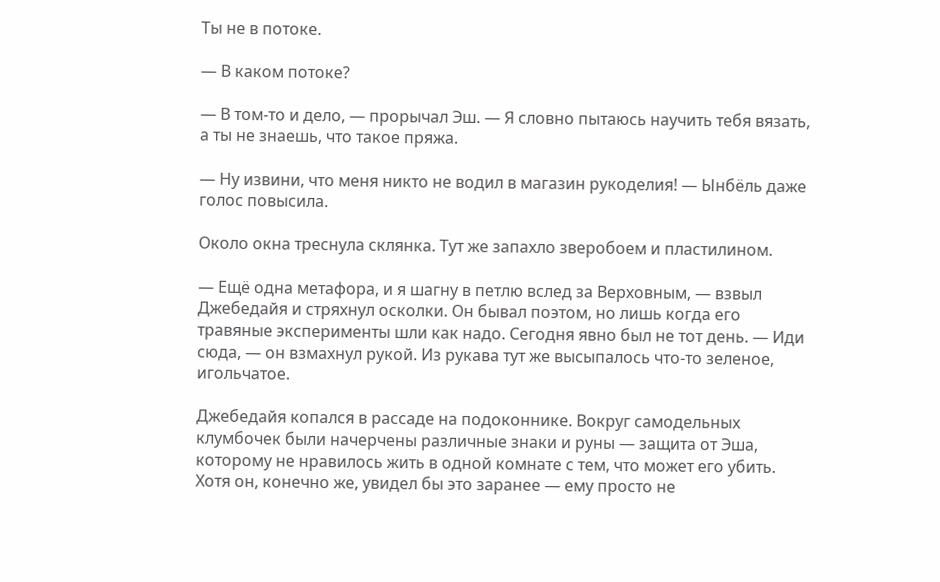Ты не в потоке.

— В каком потоке?

— В том-то и дело, — прорычал Эш. — Я словно пытаюсь научить тебя вязать, а ты не знаешь, что такое пряжа.

— Ну извини, что меня никто не водил в магазин рукоделия! — Ынбёль даже голос повысила.

Около окна треснула склянка. Тут же запахло зверобоем и пластилином.

— Ещë одна метафора, и я шагну в петлю вслед за Верховным, — взвыл Джебедайя и стряхнул осколки. Он бывал поэтом, но лишь когда его травяные эксперименты шли как надо. Сегодня явно был не тот день. — Иди сюда, — он взмахнул рукой. Из рукава тут же высыпалось что-то зеленое, игольчатое.

Джебедайя копался в рассаде на подоконнике. Вокруг самодельных клумбочек были начерчены различные знаки и руны — защита от Эша, которому не нравилось жить в одной комнате с тем, что может его убить. Хотя он, конечно же, увидел бы это заранее — ему просто не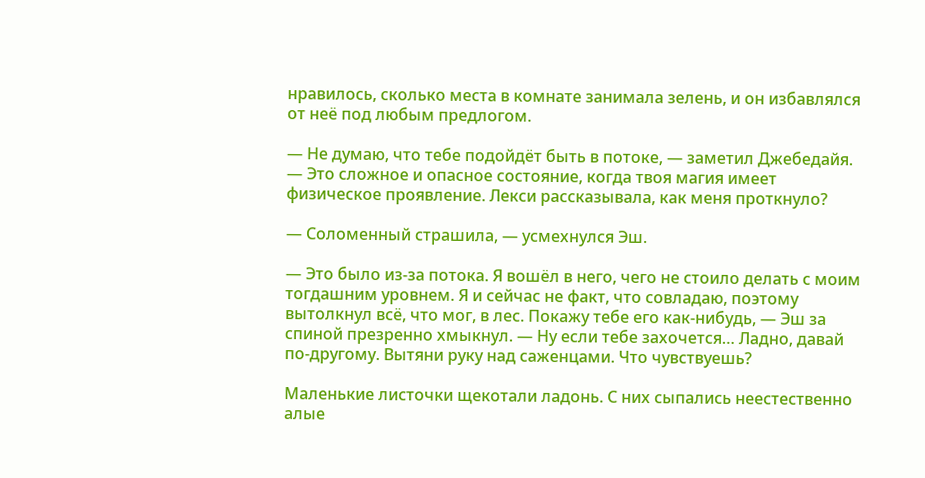нравилось, сколько места в комнате занимала зелень, и он избавлялся от неё под любым предлогом.

— Не думаю, что тебе подойдёт быть в потоке, — заметил Джебедайя. — Это сложное и опасное состояние, когда твоя магия имеет физическое проявление. Лекси рассказывала, как меня проткнуло?

— Соломенный страшила, — усмехнулся Эш.

— Это было из-за потока. Я вошёл в него, чего не стоило делать с моим тогдашним уровнем. Я и сейчас не факт, что совладаю, поэтому вытолкнул всё, что мог, в лес. Покажу тебе его как-нибудь, — Эш за спиной презренно хмыкнул. — Ну если тебе захочется… Ладно, давай по-другому. Вытяни руку над саженцами. Что чувствуешь?

Маленькие листочки щекотали ладонь. С них сыпались неестественно алые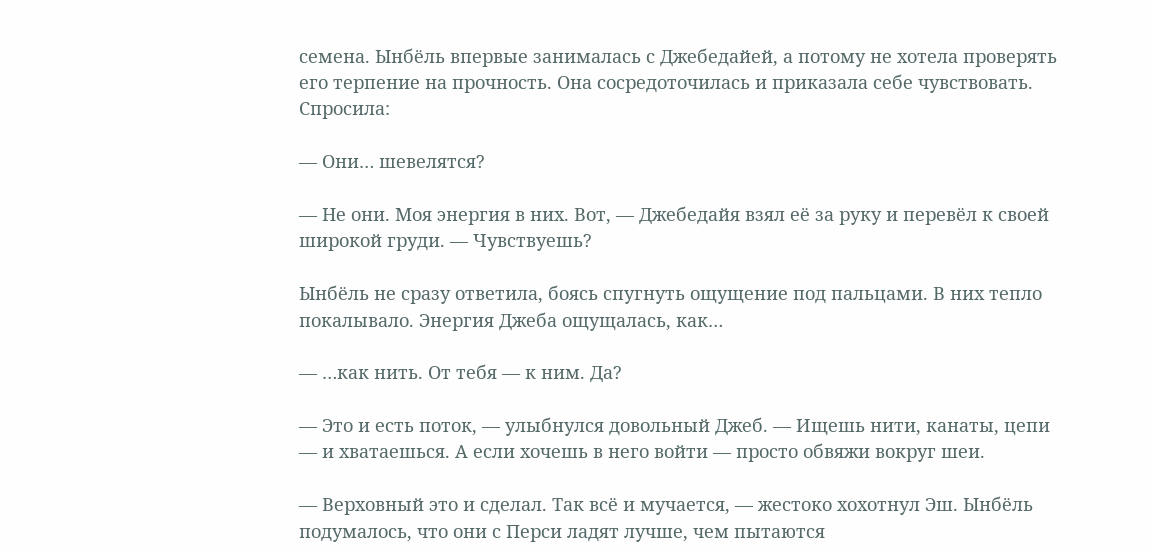семена. Ынбёль впервые занималась с Джебедайей, а потому не хотела проверять его терпение на прочность. Она сосредоточилась и приказала себе чувствовать. Спросила:

— Они… шевелятся?

— Не они. Моя энергия в них. Вот, — Джебедайя взял её за руку и перевёл к своей широкой груди. — Чувствуешь?

Ынбёль не сразу ответила, боясь спугнуть ощущение под пальцами. В них тепло покалывало. Энергия Джеба ощущалась, как…

— …как нить. От тебя — к ним. Да?

— Это и есть поток, — улыбнулся довольный Джеб. — Ищешь нити, канаты, цепи — и хватаешься. А если хочешь в него войти — просто обвяжи вокруг шеи.

— Верховный это и сделал. Так всё и мучается, — жестоко хохотнул Эш. Ынбёль подумалось, что они с Перси ладят лучше, чем пытаются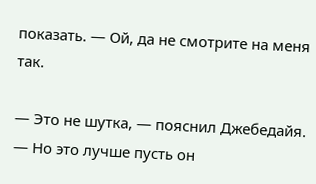показать. — Ой, да не смотрите на меня так.

— Это не шутка, — пояснил Джебедайя. — Но это лучше пусть он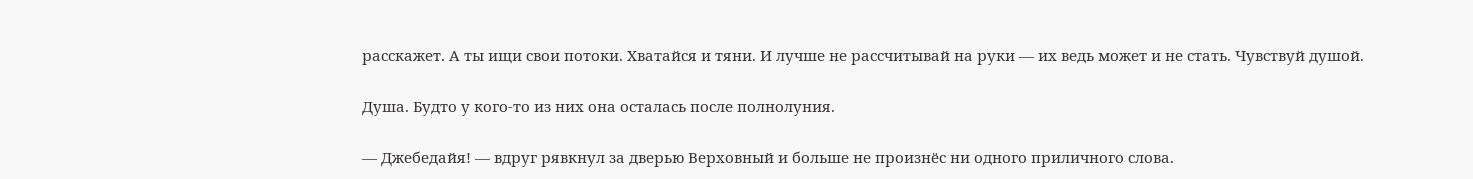расскажет. А ты ищи свои потоки. Хватайся и тяни. И лучше не рассчитывай на руки — их ведь может и не стать. Чувствуй душой.

Душа. Будто у кого-то из них она осталась после полнолуния.

— Джебедайя! — вдруг рявкнул за дверью Верховный и больше не произнёс ни одного приличного слова.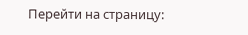Перейти на страницу: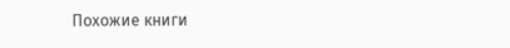Похожие книги